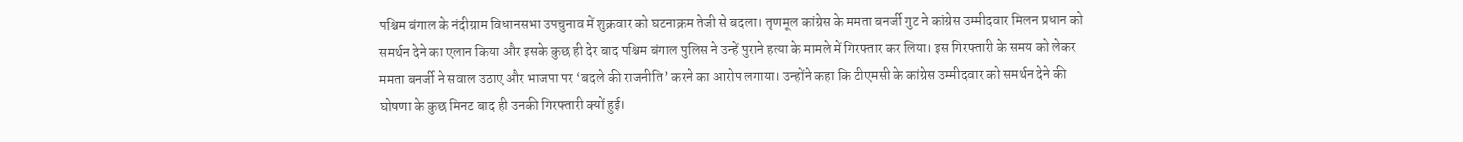पश्चिम बंगाल के नंदीग्राम विधानसभा उपचुनाव में शुक्रवार को घटनाक्रम तेजी से बदला। तृणमूल कांग्रेस के ममता बनर्जी गुट ने कांग्रेस उम्मीदवार मिलन प्रधान को समर्थन देने का एलान किया और इसके कुछ ही देर बाद पश्चिम बंगाल पुलिस ने उन्हें पुराने हत्या के मामले में गिरफ्तार कर लिया। इस गिरफ्तारी के समय को लेकर ममता बनर्जी ने सवाल उठाए और भाजपा पर ‘बदले की राजनीति’ करने का आरोप लगाया। उन्होंने कहा कि टीएमसी के कांग्रेस उम्मीदवार को समर्थन देने की घोषणा के कुछ मिनट बाद ही उनकी गिरफ्तारी क्यों हुई।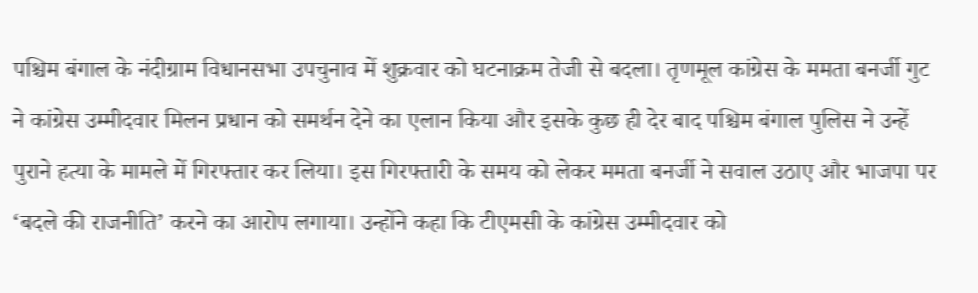पश्चिम बंगाल के नंदीग्राम विधानसभा उपचुनाव में शुक्रवार को घटनाक्रम तेजी से बदला। तृणमूल कांग्रेस के ममता बनर्जी गुट ने कांग्रेस उम्मीदवार मिलन प्रधान को समर्थन देने का एलान किया और इसके कुछ ही देर बाद पश्चिम बंगाल पुलिस ने उन्हें पुराने हत्या के मामले में गिरफ्तार कर लिया। इस गिरफ्तारी के समय को लेकर ममता बनर्जी ने सवाल उठाए और भाजपा पर ‘बदले की राजनीति’ करने का आरोप लगाया। उन्होंने कहा कि टीएमसी के कांग्रेस उम्मीदवार को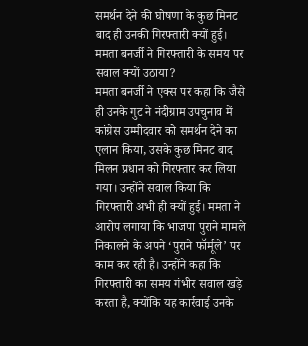समर्थन देने की घोषणा के कुछ मिनट बाद ही उनकी गिरफ्तारी क्यों हुई।
ममता बनर्जी ने गिरफ्तारी के समय पर सवाल क्यों उठाया?
ममता बनर्जी ने एक्स पर कहा कि जैसे ही उनके गुट ने नंदीग्राम उपचुनाव में कांग्रेस उम्मीदवार को समर्थन देने का एलान किया, उसके कुछ मिनट बाद मिलन प्रधान को गिरफ्तार कर लिया गया। उन्होंने सवाल किया कि गिरफ्तारी अभी ही क्यों हुई। ममता ने आरोप लगाया कि भाजपा पुराने मामले निकालने के अपने ‘पुराने फॉर्मूले’ पर काम कर रही है। उन्होंने कहा कि गिरफ्तारी का समय गंभीर सवाल खड़े करता है, क्योंकि यह कार्रवाई उनके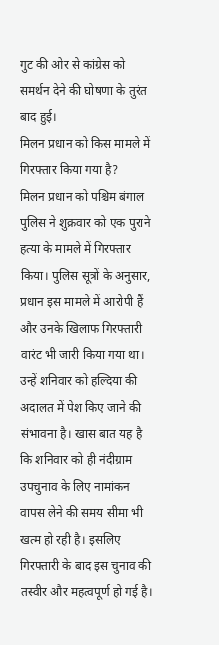गुट की ओर से कांग्रेस को समर्थन देने की घोषणा के तुरंत बाद हुई।
मिलन प्रधान को किस मामले में गिरफ्तार किया गया है?
मिलन प्रधान को पश्चिम बंगाल पुलिस ने शुक्रवार को एक पुराने हत्या के मामले में गिरफ्तार किया। पुलिस सूत्रों के अनुसार, प्रधान इस मामले में आरोपी हैं और उनके खिलाफ गिरफ्तारी वारंट भी जारी किया गया था। उन्हें शनिवार को हल्दिया की अदालत में पेश किए जाने की संभावना है। खास बात यह है कि शनिवार को ही नंदीग्राम उपचुनाव के लिए नामांकन वापस लेने की समय सीमा भी खत्म हो रही है। इसलिए गिरफ्तारी के बाद इस चुनाव की तस्वीर और महत्वपूर्ण हो गई है।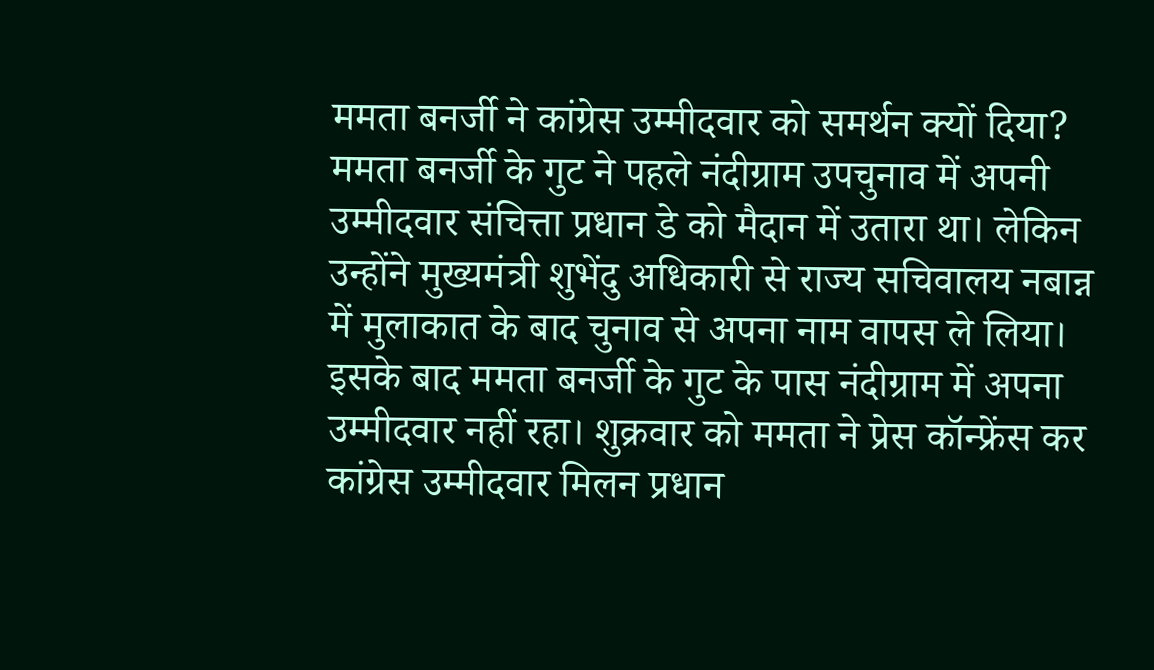ममता बनर्जी ने कांग्रेस उम्मीदवार को समर्थन क्यों दिया?
ममता बनर्जी के गुट ने पहले नंदीग्राम उपचुनाव में अपनी उम्मीदवार संचित्ता प्रधान डे को मैदान में उतारा था। लेकिन उन्होंने मुख्यमंत्री शुभेंदु अधिकारी से राज्य सचिवालय नबान्न में मुलाकात के बाद चुनाव से अपना नाम वापस ले लिया। इसके बाद ममता बनर्जी के गुट के पास नंदीग्राम में अपना उम्मीदवार नहीं रहा। शुक्रवार को ममता ने प्रेस कॉन्फ्रेंस कर कांग्रेस उम्मीदवार मिलन प्रधान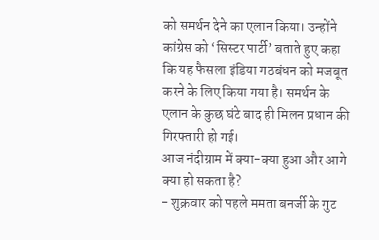को समर्थन देने का एलान किया। उन्होंने कांग्रेस को ‘सिस्टर पार्टी’ बताते हुए कहा कि यह फैसला इंडिया गठबंधन को मजबूत करने के लिए किया गया है। समर्थन के एलान के कुछ घंटे बाद ही मिलन प्रधान की गिरफ्तारी हो गई।
आज नंदीग्राम में क्या-क्या हुआ और आगे क्या हो सकता है?
- शुक्रवार को पहले ममता बनर्जी के गुट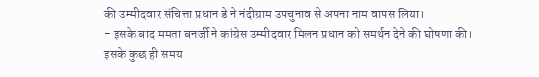की उम्मीदवार संचित्ता प्रधान डे ने नंदीग्राम उपचुनाव से अपना नाम वापस लिया।
- इसके बाद ममता बनर्जी ने कांग्रेस उम्मीदवार मिलन प्रधान को समर्थन देने की घोषणा की। इसके कुछ ही समय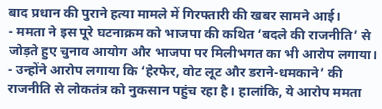बाद प्रधान की पुराने हत्या मामले में गिरफ्तारी की खबर सामने आई।
- ममता ने इस पूरे घटनाक्रम को भाजपा की कथित ‘बदले की राजनीति’ से जोड़ते हुए चुनाव आयोग और भाजपा पर मिलीभगत का भी आरोप लगाया।
- उन्होंने आरोप लगाया कि ‘हेरफेर, वोट लूट और डराने-धमकाने’ की राजनीति से लोकतंत्र को नुकसान पहुंच रहा है। हालांकि, ये आरोप ममता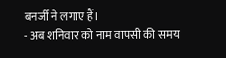बनर्जी ने लगाए हैं।
- अब शनिवार को नाम वापसी की समय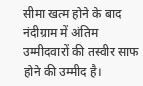सीमा खत्म होने के बाद नंदीग्राम में अंतिम उम्मीदवारों की तस्वीर साफ होने की उम्मीद है।